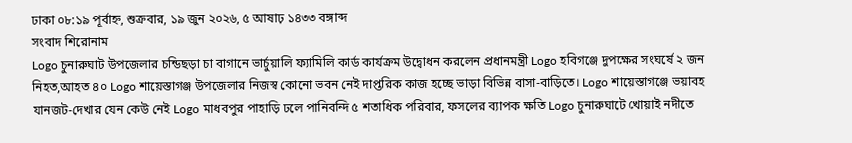ঢাকা ০৮:১৯ পূর্বাহ্ন, শুক্রবার, ১৯ জুন ২০২৬, ৫ আষাঢ় ১৪৩৩ বঙ্গাব্দ
সংবাদ শিরোনাম
Logo চুনারুঘাট উপজেলার চন্ডিছড়া চা বাগানে ভার্চুয়ালি ফ্যামিলি কার্ড কার্যক্রম উদ্বোধন করলেন প্রধানমন্ত্রী Logo হবিগঞ্জে দুপক্ষের সংঘর্ষে ২ জন নিহত,আহত ৪০ Logo শায়েস্তাগঞ্জ উপজেলার নিজস্ব কোনো ভবন নেই দাপ্তরিক কাজ হচ্ছে ভাড়া বিভিন্ন বাসা-বাড়িতে। Logo শায়েস্তাগঞ্জে ভয়াবহ যানজট-দেখার যেন কেউ নেই Logo মাধবপুর পাহাড়ি ঢলে পানিবন্দি ৫ শতাধিক পরিবার, ফসলের ব্যাপক ক্ষতি Logo চুনারুঘাটে খোয়াই নদীতে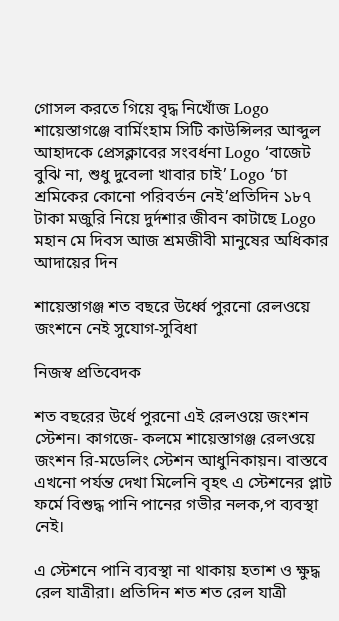গোসল করতে গিয়ে বৃদ্ধ নিখোঁজ Logo শায়েস্তাগঞ্জে বার্মিংহাম সিটি কাউন্সিলর আব্দুল আহাদকে প্রেসক্লাবের সংবর্ধনা Logo ‘বাজেট বুঝি না, শুধু দুবেলা খাবার চাই’ Logo ‘চা শ্রমিকের কোনো পরিবর্তন নেই’প্রতিদিন ১৮৭ টাকা মজুরি নিয়ে দুর্দশার জীবন কাটাছে Logo মহান মে দিবস আজ শ্রমজীবী মানুষের অধিকার আদায়ের দিন

শায়েস্তাগঞ্জ শত বছরে উর্ধ্বে পুরনো রেলওয়ে জংশনে নেই সুযোগ-সুবিধা

নিজস্ব প্রতিবেদক

শত বছরের উর্ধে পুরনো এই রেলওয়ে জংশন স্টেশন। কাগজে- কলমে শায়েস্তাগঞ্জ রেলওয়ে জংশন রি-মডেলিং স্টেশন আধুনিকায়ন। বাস্তবে এখনো পর্যন্ত দেখা মিলেনি বৃহৎ এ স্টেশনের প্লাট ফর্মে বিশুদ্ধ পানি পানের গভীর নলক‚প ব্যবস্থা নেই।

এ স্টেশনে পানি ব্যবস্থা না থাকায় হতাশ ও ক্ষুদ্ধ রেল যাত্রীরা। প্রতিদিন শত শত রেল যাত্রী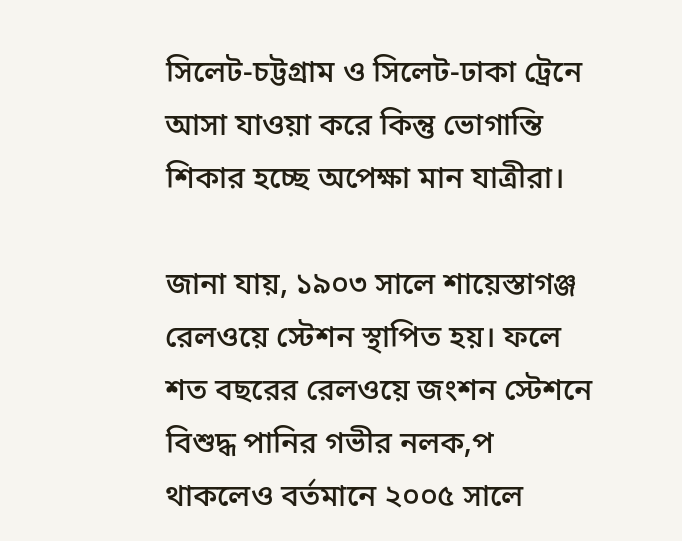সিলেট-চট্টগ্রাম ও সিলেট-ঢাকা ট্রেনে আসা যাওয়া করে কিন্তু ভোগান্তি শিকার হচ্ছে অপেক্ষা মান যাত্রীরা।

জানা যায়, ১৯০৩ সালে শায়েস্তাগঞ্জ রেলওয়ে স্টেশন স্থাপিত হয়। ফলে শত বছরের রেলওয়ে জংশন স্টেশনে বিশুদ্ধ পানির গভীর নলক‚প থাকলেও বর্তমানে ২০০৫ সালে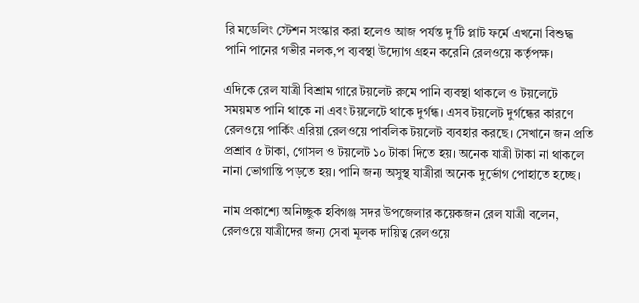রি মডেলিং স্টেশন সংস্কার করা হলেও আজ পর্যন্ত দু’টি প্লাট ফর্মে এখনো বিশুদ্ধ পানি পানের গভীর নলক‚প ব্যবস্থা উদ্যোগ গ্রহন করেনি রেলওয়ে কর্তৃপক্ষ।

এদিকে রেল যাত্রী বিশ্রাম গারে টয়লেট রুমে পানি ব্যবস্থা থাকলে ও টয়লেটে সময়মত পানি থাকে না এবং টয়লেটে থাকে দুর্গন্ধ। এসব টয়লেট দুর্গন্ধের কারণে রেলওয়ে পার্কিং এরিয়া রেলওয়ে পাবলিক টয়লেট ব্যবহার করছে। সেখানে জন প্রতি প্রশ্রাব ৫ টাকা, গোসল ও টয়লেট ১০ টাকা দিতে হয়। অনেক যাত্রী টাকা না থাকলে নানা ভোগান্তি পড়তে হয়। পানি জন্য অসুস্থ যাত্রীরা অনেক দুর্ভোগ পোহাতে হচ্ছে।

নাম প্রকাশ্যে অনিচ্ছুক হবিগঞ্জ সদর উপজেলার কয়েকজন রেল যাত্রী বলেন, রেলওয়ে যাত্রীদের জন্য সেবা মূলক দায়িত্ব রেলওয়ে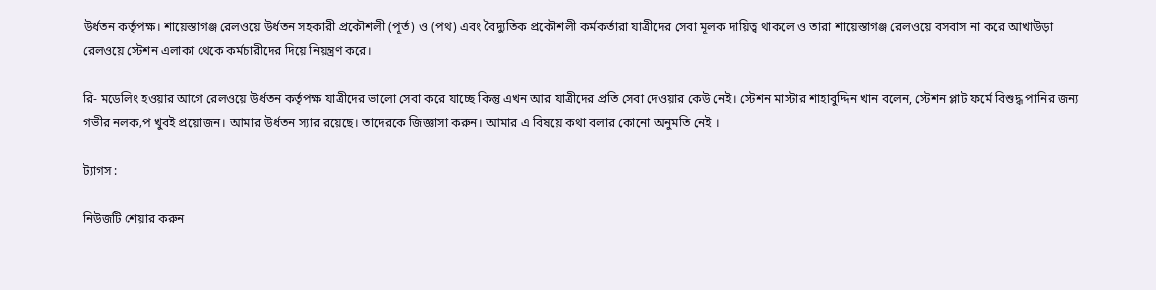উর্ধতন কর্তৃপক্ষ। শায়েস্তাগঞ্জ রেলওয়ে উর্ধতন সহকারী প্রকৌশলী (পূর্ত) ও (পথ) এবং বৈদ্যুতিক প্রকৌশলী কর্মকর্তারা যাত্রীদের সেবা মূলক দায়িত্ব থাকলে ও তারা শায়েস্তাগঞ্জ রেলওয়ে বসবাস না করে আখাউড়া রেলওয়ে স্টেশন এলাকা থেকে কর্মচারীদের দিয়ে নিয়ন্ত্রণ করে।

রি- মডেলিং হওয়ার আগে রেলওয়ে উর্ধতন কর্তৃপক্ষ যাত্রীদের ভালো সেবা করে যাচ্ছে কিন্তু এখন আর যাত্রীদের প্রতি সেবা দেওয়ার কেউ নেই। স্টেশন মাস্টার শাহাবুদ্দিন খান বলেন, স্টেশন প্লাট ফর্মে বিশুদ্ধ পানির জন্য গভীর নলক‚প খুবই প্রয়োজন। আমার উর্ধতন স্যার রয়েছে। তাদেরকে জিজ্ঞাসা করুন। আমার এ বিষয়ে কথা বলার কোনো অনুমতি নেই ।

ট্যাগস :

নিউজটি শেয়ার করুন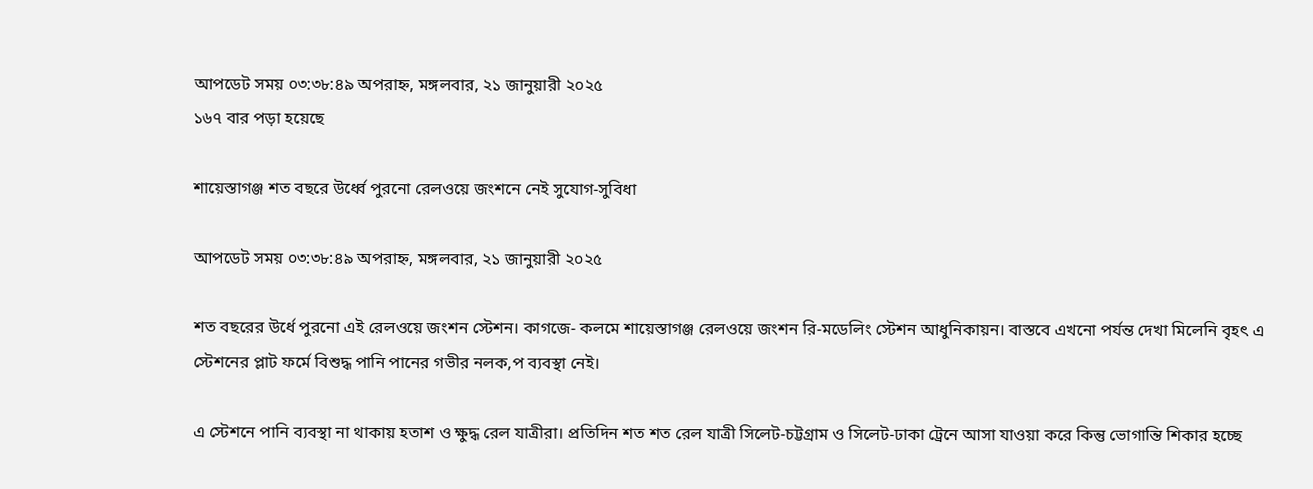আপডেট সময় ০৩:৩৮:৪৯ অপরাহ্ন, মঙ্গলবার, ২১ জানুয়ারী ২০২৫
১৬৭ বার পড়া হয়েছে

শায়েস্তাগঞ্জ শত বছরে উর্ধ্বে পুরনো রেলওয়ে জংশনে নেই সুযোগ-সুবিধা

আপডেট সময় ০৩:৩৮:৪৯ অপরাহ্ন, মঙ্গলবার, ২১ জানুয়ারী ২০২৫

শত বছরের উর্ধে পুরনো এই রেলওয়ে জংশন স্টেশন। কাগজে- কলমে শায়েস্তাগঞ্জ রেলওয়ে জংশন রি-মডেলিং স্টেশন আধুনিকায়ন। বাস্তবে এখনো পর্যন্ত দেখা মিলেনি বৃহৎ এ স্টেশনের প্লাট ফর্মে বিশুদ্ধ পানি পানের গভীর নলক‚প ব্যবস্থা নেই।

এ স্টেশনে পানি ব্যবস্থা না থাকায় হতাশ ও ক্ষুদ্ধ রেল যাত্রীরা। প্রতিদিন শত শত রেল যাত্রী সিলেট-চট্টগ্রাম ও সিলেট-ঢাকা ট্রেনে আসা যাওয়া করে কিন্তু ভোগান্তি শিকার হচ্ছে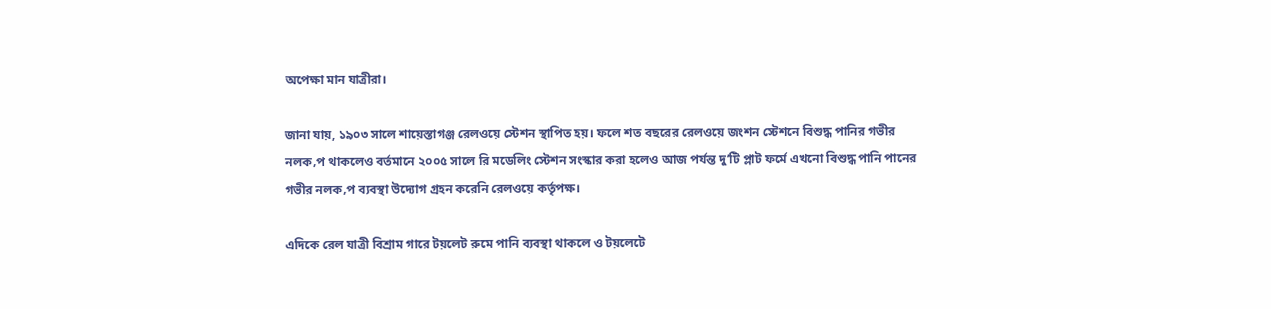অপেক্ষা মান যাত্রীরা।

জানা যায়, ১৯০৩ সালে শায়েস্তাগঞ্জ রেলওয়ে স্টেশন স্থাপিত হয়। ফলে শত বছরের রেলওয়ে জংশন স্টেশনে বিশুদ্ধ পানির গভীর নলক‚প থাকলেও বর্তমানে ২০০৫ সালে রি মডেলিং স্টেশন সংস্কার করা হলেও আজ পর্যন্ত দু’টি প্লাট ফর্মে এখনো বিশুদ্ধ পানি পানের গভীর নলক‚প ব্যবস্থা উদ্যোগ গ্রহন করেনি রেলওয়ে কর্তৃপক্ষ।

এদিকে রেল যাত্রী বিশ্রাম গারে টয়লেট রুমে পানি ব্যবস্থা থাকলে ও টয়লেটে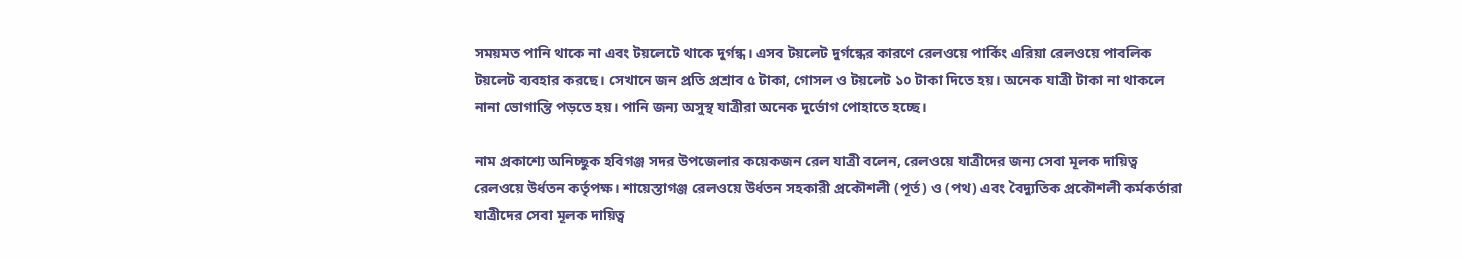সময়মত পানি থাকে না এবং টয়লেটে থাকে দুর্গন্ধ। এসব টয়লেট দুর্গন্ধের কারণে রেলওয়ে পার্কিং এরিয়া রেলওয়ে পাবলিক টয়লেট ব্যবহার করছে। সেখানে জন প্রতি প্রশ্রাব ৫ টাকা, গোসল ও টয়লেট ১০ টাকা দিতে হয়। অনেক যাত্রী টাকা না থাকলে নানা ভোগান্তি পড়তে হয়। পানি জন্য অসুস্থ যাত্রীরা অনেক দুর্ভোগ পোহাতে হচ্ছে।

নাম প্রকাশ্যে অনিচ্ছুক হবিগঞ্জ সদর উপজেলার কয়েকজন রেল যাত্রী বলেন, রেলওয়ে যাত্রীদের জন্য সেবা মূলক দায়িত্ব রেলওয়ে উর্ধতন কর্তৃপক্ষ। শায়েস্তাগঞ্জ রেলওয়ে উর্ধতন সহকারী প্রকৌশলী (পূর্ত) ও (পথ) এবং বৈদ্যুতিক প্রকৌশলী কর্মকর্তারা যাত্রীদের সেবা মূলক দায়িত্ব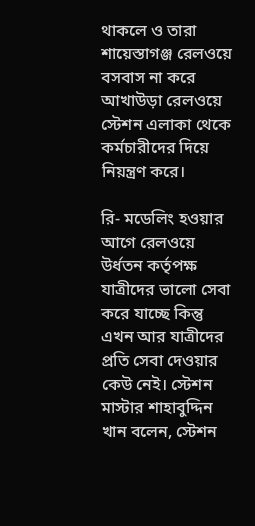থাকলে ও তারা শায়েস্তাগঞ্জ রেলওয়ে বসবাস না করে আখাউড়া রেলওয়ে স্টেশন এলাকা থেকে কর্মচারীদের দিয়ে নিয়ন্ত্রণ করে।

রি- মডেলিং হওয়ার আগে রেলওয়ে উর্ধতন কর্তৃপক্ষ যাত্রীদের ভালো সেবা করে যাচ্ছে কিন্তু এখন আর যাত্রীদের প্রতি সেবা দেওয়ার কেউ নেই। স্টেশন মাস্টার শাহাবুদ্দিন খান বলেন, স্টেশন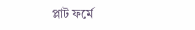প্লাট ফর্মে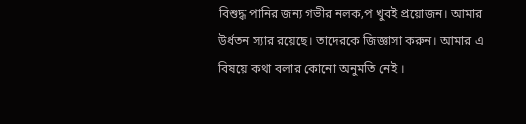বিশুদ্ধ পানির জন্য গভীর নলক‚প খুবই প্রয়োজন। আমার উর্ধতন স্যার রয়েছে। তাদেরকে জিজ্ঞাসা করুন। আমার এ বিষয়ে কথা বলার কোনো অনুমতি নেই ।